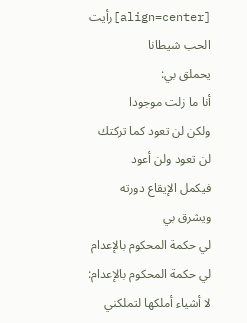[align=center]رأيت الحب شيطانا
يحملق بي:
أنا ما زلت موجودا
ولكن لن تعود كما تركتك
لن تعود ولن أعود
فيكمل الإيقاع دورته
ويشرق بي
لي حكمة المحكوم بالإعدام
لي حكمة المحكوم بالإعدام:
لا أشياء أملكها لتملكني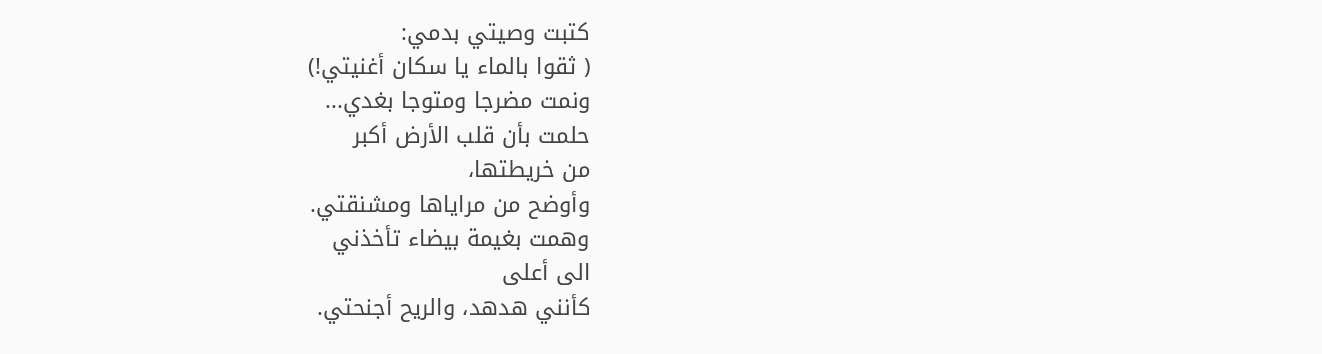كتبت وصيتي بدمي:
( ثقوا بالماء يا سكان أغنيتي!)
ونمت مضرجا ومتوجا بغدي...
حلمت بأن قلب الأرض أكبر
من خريطتها،
وأوضح من مراياها ومشنقتي.
وهمت بغيمة بيضاء تأخذني
الى أعلى
كأنني هدهد، والريح أجنحتي.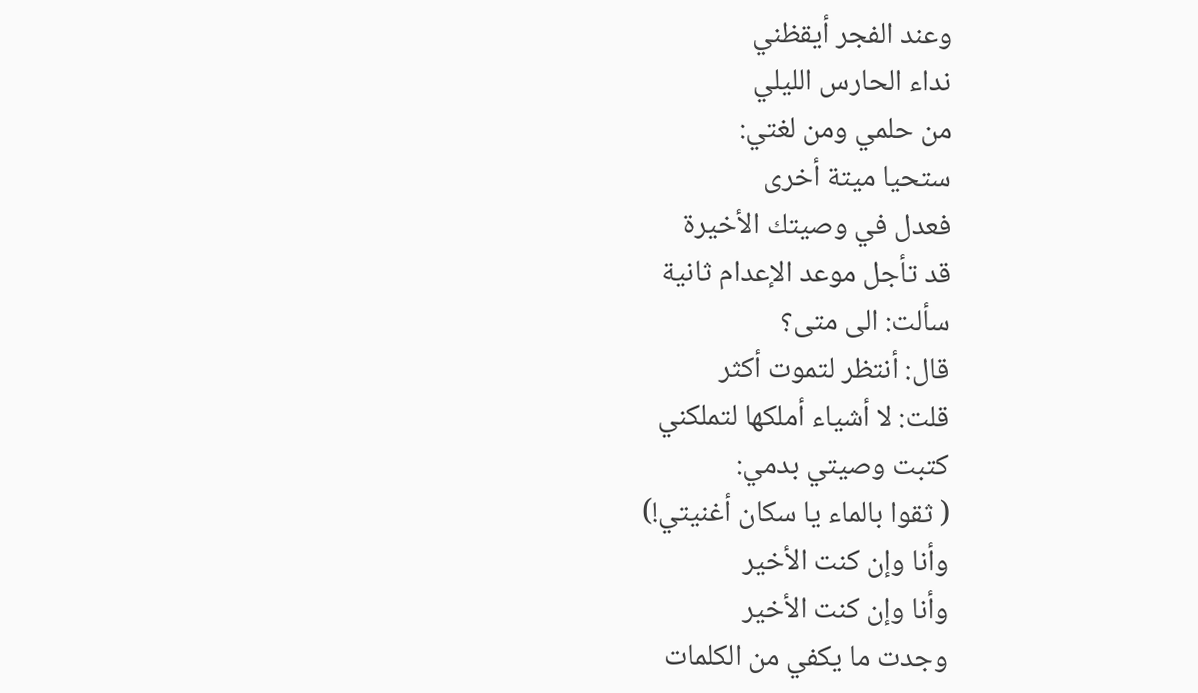وعند الفجر أيقظني
نداء الحارس الليلي
من حلمي ومن لغتي:
ستحيا ميتة أخرى
فعدل في وصيتك الأخيرة
قد تأجل موعد الإعدام ثانية
سألت: الى متى؟
قال: أنتظر لتموت أكثر
قلت: لا أشياء أملكها لتملكني
كتبت وصيتي بدمي:
( ثقوا بالماء يا سكان أغنيتي!)
وأنا وإن كنت الأخير
وأنا وإن كنت الأخير
وجدت ما يكفي من الكلمات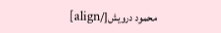محمود درويش[/align]